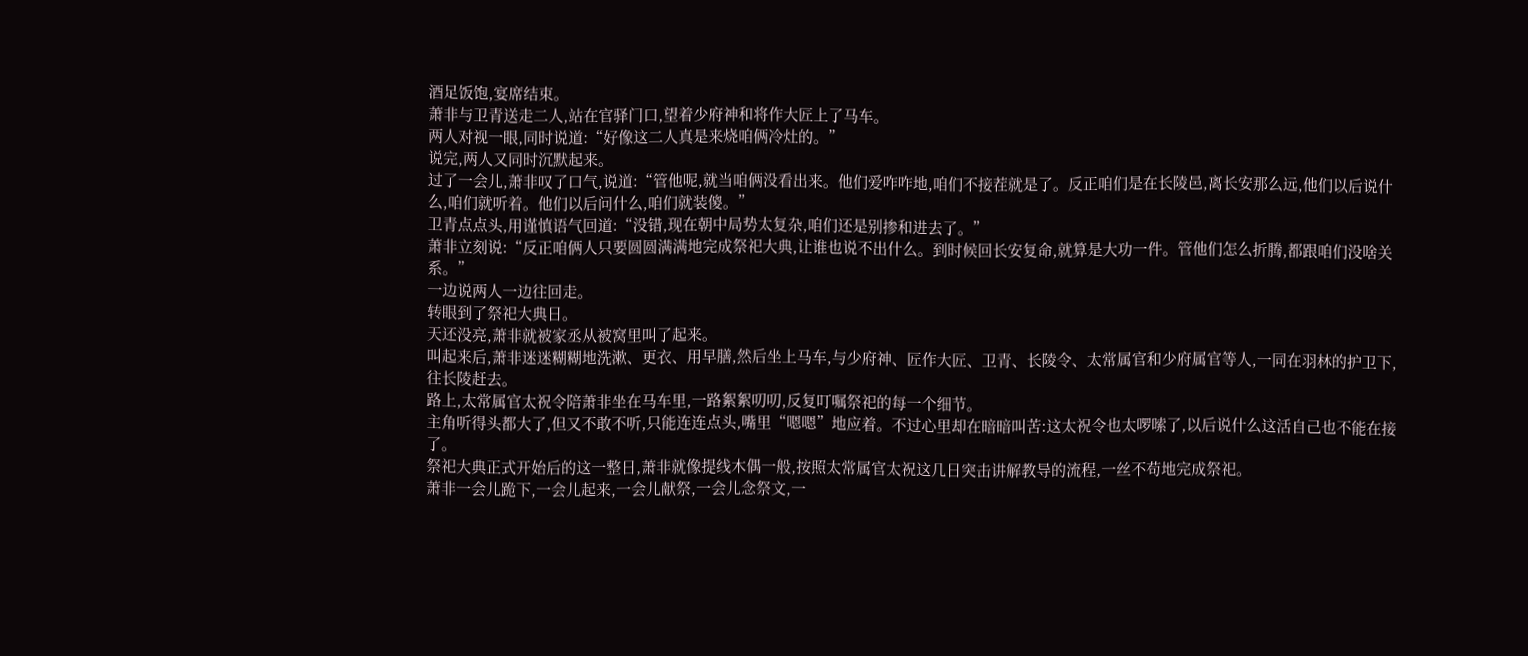酒足饭饱,宴席结束。
萧非与卫青送走二人,站在官驿门口,望着少府神和将作大匠上了马车。
两人对视一眼,同时说道:“好像这二人真是来烧咱俩冷灶的。”
说完,两人又同时沉默起来。
过了一会儿,萧非叹了口气,说道:“管他呢,就当咱俩没看出来。他们爱咋咋地,咱们不接茬就是了。反正咱们是在长陵邑,离长安那么远,他们以后说什么,咱们就听着。他们以后问什么,咱们就装傻。”
卫青点点头,用谨慎语气回道:“没错,现在朝中局势太复杂,咱们还是别掺和进去了。”
萧非立刻说:“反正咱俩人只要圆圆满满地完成祭祀大典,让谁也说不出什么。到时候回长安复命,就算是大功一件。管他们怎么折腾,都跟咱们没啥关系。”
一边说两人一边往回走。
转眼到了祭祀大典日。
天还没亮,萧非就被家丞从被窝里叫了起来。
叫起来后,萧非迷迷糊糊地洗漱、更衣、用早膳,然后坐上马车,与少府神、匠作大匠、卫青、长陵令、太常属官和少府属官等人,一同在羽林的护卫下,往长陵赶去。
路上,太常属官太祝令陪萧非坐在马车里,一路絮絮叨叨,反复叮嘱祭祀的每一个细节。
主角听得头都大了,但又不敢不听,只能连连点头,嘴里“嗯嗯”地应着。不过心里却在暗暗叫苦:这太祝令也太啰嗦了,以后说什么这活自己也不能在接了。
祭祀大典正式开始后的这一整日,萧非就像提线木偶一般,按照太常属官太祝这几日突击讲解教导的流程,一丝不苟地完成祭祀。
萧非一会儿跪下,一会儿起来,一会儿献祭,一会儿念祭文,一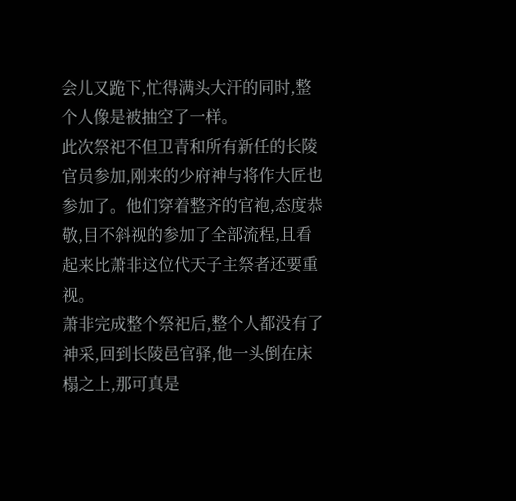会儿又跪下,忙得满头大汗的同时,整个人像是被抽空了一样。
此次祭祀不但卫青和所有新任的长陵官员参加,刚来的少府神与将作大匠也参加了。他们穿着整齐的官袍,态度恭敬,目不斜视的参加了全部流程,且看起来比萧非这位代天子主祭者还要重视。
萧非完成整个祭祀后,整个人都没有了神采,回到长陵邑官驿,他一头倒在床榻之上,那可真是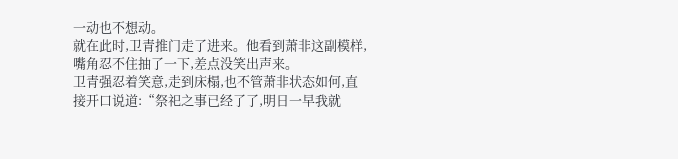一动也不想动。
就在此时,卫青推门走了进来。他看到萧非这副模样,嘴角忍不住抽了一下,差点没笑出声来。
卫青强忍着笑意,走到床榻,也不管萧非状态如何,直接开口说道:“祭祀之事已经了了,明日一早我就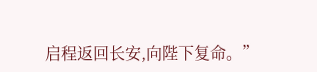启程返回长安,向陛下复命。”